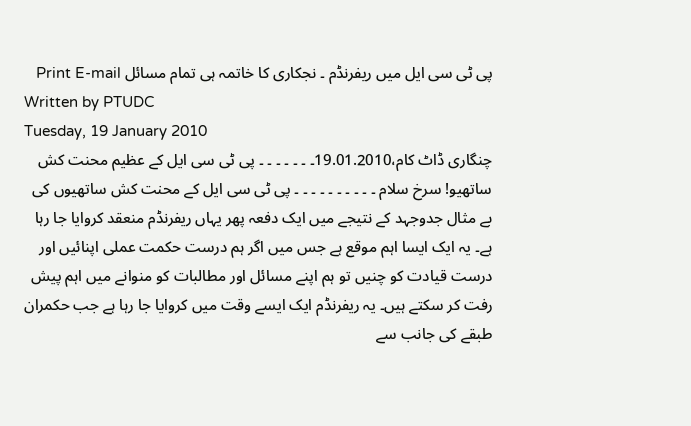پی ٹی سی ایل میں ریفرنڈم ۔ نجکاری کا خاتمہ ہی تمام مسائل Print E-mail
Written by PTUDC
Tuesday, 19 January 2010
چنگاری ڈاٹ کام،19.01.2010۔ ۔ ۔ ۔ ۔ ۔ ۔ پی ٹی سی ایل کے عظیم محنت کش ساتھیو! سرخ سلام ۔ ۔ ۔ ۔ ۔ ۔ ۔ ۔ ۔ ۔ پی ٹی سی ایل کے محنت کش ساتھیوں کی بے مثال جدوجہد کے نتیجے میں ایک دفعہ پھر یہاں ریفرنڈم منعقد کروایا جا رہا ہے۔ یہ ایک ایسا اہم موقع ہے جس میں اگر ہم درست حکمت عملی اپنائیں اور درست قیادت کو چنیں تو ہم اپنے مسائل اور مطالبات کو منوانے میں اہم پیش رفت کر سکتے ہیں۔ یہ ریفرنڈم ایک ایسے وقت میں کروایا جا رہا ہے جب حکمران طبقے کی جانب سے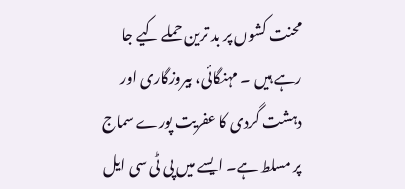محنت کشوں پر بد ترین حملے کیے جا رہے ہیں ۔ مہنگائی، بیروزگاری اور دہشت گردی کا عفریت پورے سماج پر مسلط ہے۔ ایسے میں پی ٹی سی ایل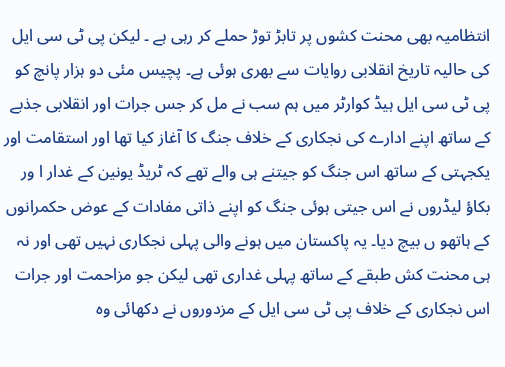انتظامیہ بھی محنت کشوں پر تابڑ توڑ حملے کر رہی ہے ۔ لیکن پی ٹی سی ایل کی حالیہ تاریخ انقلابی روایات سے بھری ہوئی ہے۔ پچیس مئی دو ہزار پانچ کو پی ٹی سی ایل ہیڈ کوارٹر میں ہم سب نے مل کر جس جرات اور انقلابی جذبے کے ساتھ اپنے ادارے کی نجکاری کے خلاف جنگ کا آغاز کیا تھا اور استقامت اور یکجہتی کے ساتھ اس جنگ کو جیتنے ہی والے تھے کہ ٹریڈ یونین کے غدار ا ور بکاؤ لیڈروں نے اس جیتی ہوئی جنگ کو اپنے ذاتی مفادات کے عوض حکمرانوں کے ہاتھو ں بیچ دیا۔ یہ پاکستان میں ہونے والی پہلی نجکاری نہیں تھی اور نہ ہی محنت کش طبقے کے ساتھ پہلی غداری تھی لیکن جو مزاحمت اور جرات اس نجکاری کے خلاف پی ٹی سی ایل کے مزدوروں نے دکھائی وہ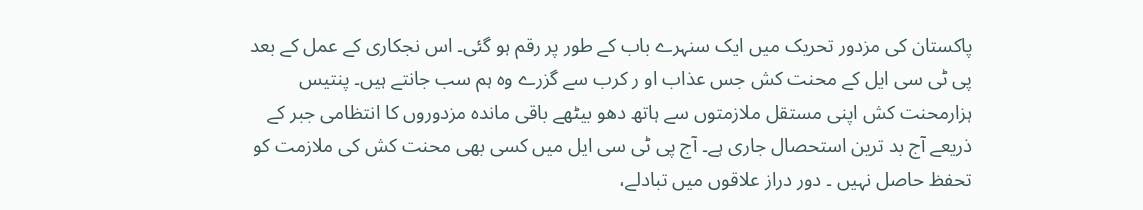پاکستان کی مزدور تحریک میں ایک سنہرے باب کے طور پر رقم ہو گئی۔ اس نجکاری کے عمل کے بعد پی ٹی سی ایل کے محنت کش جس عذاب او ر کرب سے گزرے وہ ہم سب جانتے ہیں۔ پنتیس ہزارمحنت کش اپنی مستقل ملازمتوں سے ہاتھ دھو بیٹھے باقی ماندہ مزدوروں کا انتظامی جبر کے ذریعے آج بد ترین استحصال جاری ہے۔ آج پی ٹی سی ایل میں کسی بھی محنت کش کی ملازمت کو تحفظ حاصل نہیں ۔ دور دراز علاقوں میں تبادلے،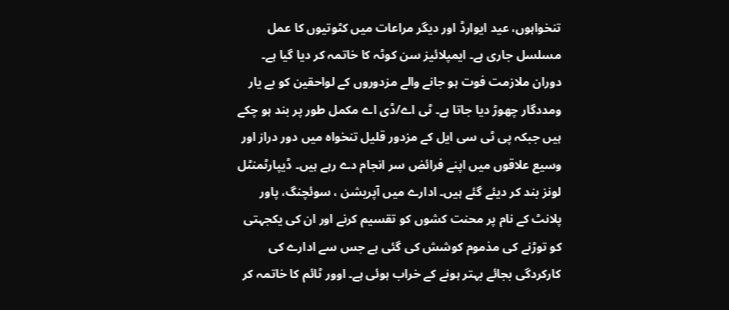تنخواہوں، عید ایوارڈ اور دیگر مراعات میں کٹوتیوں کا عمل مسلسل جاری ہے۔ ایمپلائیز سن کوٹہ کا خاتمہ کر دیا گیا ہے۔ دوران ملازمت فوت ہو جانے والے مزدوروں کے لواحقین کو بے یار ومددگار چھوڑ دیا جاتا ہے۔ ٹی اے/ڈی اے مکمل طور پر بند ہو چکے ہیں جبکہ پی ٹی سی ایل کے مزدور قلیل تنخواہ میں دور دراز اور وسیع علاقوں میں اپنے فرائض سر انجام دے رہے ہیں۔ ڈیپارٹمنٹل لونز بند کر دیئے گئے ہیں۔ ادارے میں آپریشن ، سوئچنگ، پاور پلانٹ کے نام پر محنت کشوں کو تقسیم کرنے اور ان کی یکجہتی کو توڑنے کی مذموم کوشش کی گئی ہے جس سے ادارے کی کارکردگی بجائے بہتر ہونے کے خراب ہوئی ہے۔ اوور ٹائم کا خاتمہ کر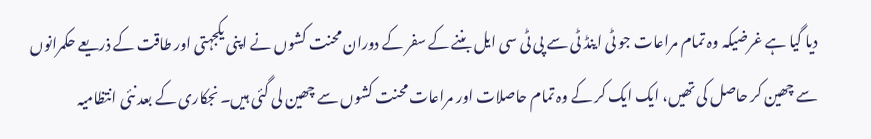دیا گیا ہے غرضیکہ وہ تمام مراعات جو ٹی اینڈ ٹی سے پی ٹی سی ایل بننے کے سفر کے دوران محنت کشوں نے اپنی یکجہتی اور طاقت کے ذریعے حکمرانوں سے چھین کر حاصل کی تھیں، ایک ایک کر کے وہ تمام حاصلات اور مراعات محنت کشوں سے چھین لی گئی ہیں۔ نجکاری کے بعد نئی انتظامیہ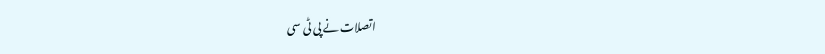اتصلات نے پی ٹی سی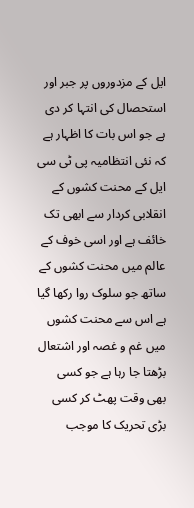ایل کے مزدوروں پر جبر اور استحصال کی انتہا کر دی ہے جو اس بات کا اظہار ہے کہ نئی انتظامیہ پی ٹی سی ایل کے محنت کشوں کے انقلابی کردار سے ابھی تک خائف ہے اور اسی خوف کے عالم میں محنت کشوں کے ساتھ جو سلوک روا رکھا گیا ہے اس سے محنت کشوں میں غم و غصہ اور اشتعال بڑھتا جا رہا ہے جو کسی بھی وقت پھٹ کر کسی بڑی تحریک کا موجب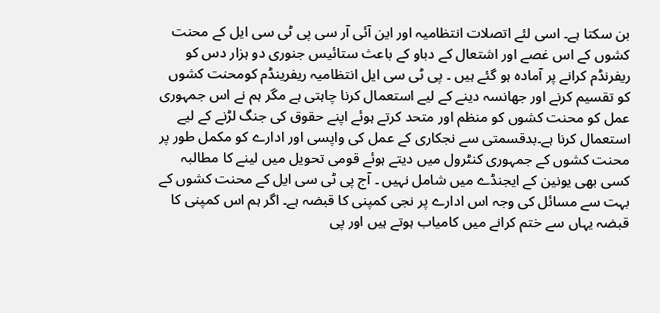بن سکتا ہے۔ اسی لئے اتصلات انتظامیہ اور این آئی آر سی پی ٹی سی ایل کے محنت کشوں کے اس غصے اور اشتعال کے دباو کے باعث ستائیس جنوری دو ہزار دس کو ریفرنڈم کرانے پر آمادہ ہو گئے ہیں ۔ پی ٹی سی ایل انتظامیہ ریفرینڈم کومحنت کشوں کو تقسیم کرنے اور جھانسہ دینے کے لیے استعمال کرنا چاہتی ہے مگر ہم نے اس جمہوری عمل کو محنت کشوں کو منظم اور متحد کرتے ہوئے اپنے حقوق کی جنگ لڑنے کے لیے استعمال کرنا ہے۔بدقسمتی سے نجکاری کے عمل کی واپسی اور ادارے کو مکمل طور پر محنت کشوں کے جمہوری کنٹرول میں دیتے ہوئے قومی تحویل میں لینے کا مطالبہ کسی بھی یونین کے ایجنڈے میں شامل نہیں ۔ آج پی ٹی سی ایل کے محنت کشوں کے بہت سے مسائل کی وجہ اس ادارے پر نجی کمپنی کا قبضہ ہے۔ اگر ہم اس کمپنی کا قبضہ یہاں سے ختم کرانے میں کامیاب ہوتے ہیں اور پی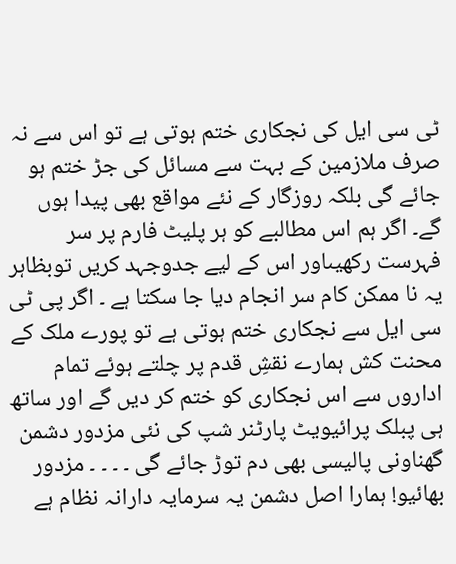ٹی سی ایل کی نجکاری ختم ہوتی ہے تو اس سے نہ صرف ملازمین کے بہت سے مسائل کی جڑ ختم ہو جائے گی بلکہ روزگار کے نئے مواقع بھی پیدا ہوں گے۔ اگر ہم اس مطالبے کو ہر پلیٹ فارم پر سر فہرست رکھیںاور اس کے لیے جدوجہد کریں توبظاہر یہ نا ممکن کام سر انجام دیا جا سکتا ہے ۔ اگر پی ٹی سی ایل سے نجکاری ختم ہوتی ہے تو پورے ملک کے محنت کش ہمارے نقشِ قدم پر چلتے ہوئے تمام اداروں سے اس نجکاری کو ختم کر دیں گے اور ساتھ ہی پبلک پرائیویٹ پارٹنر شپ کی نئی مزدور دشمن گھناونی پالیسی بھی دم توڑ جائے گی ۔ ۔ ۔ ۔ مزدور بھائیو! ہمارا اصل دشمن یہ سرمایہ دارانہ نظام ہے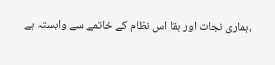،ہماری نجات اور بقا اس نظام کے خاتمے سے وابستہ ہے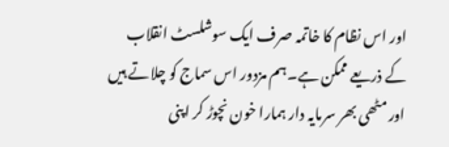اور اس نظام کا خاتمہ صرف ایک سوشلسٹ انقلاب کے ذریعے ممکن ہے۔ہم مزدور اس سماج کو چلاتے ہیں اور مٹھی بھر سرمایہ دار ہمارا خون نچوڑ کر اپنی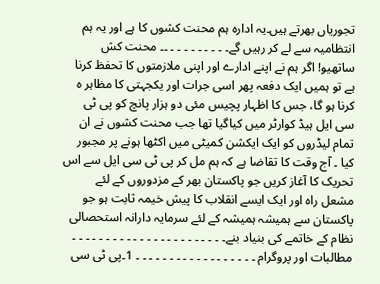تجوریاں بھرتے ہیں۔یہ ادارہ ہم محنت کشوں کا ہے اور یہ ہم انتظامیہ سے لے کر رہیں گے۔ ۔ ۔ ۔ ۔ ۔ ۔ ۔ ۔ ۔۔ محنت کش ساتھیو! اگر ہم نے اپنے ادارے اور اپنی ملازمتوں کا تحفظ کرنا ہے تو ہمیں ایک دفعہ پھر اسی جرات اور یکجہتی کا مظاہر ہ کرنا ہو گا، جس کا اظہار پچیس مئی دو ہزار پانچ کو پی ٹی سی ایل ہیڈ کوارٹر میں کیاگیا تھا جب محنت کشوں نے ان تمام لیڈروں کو ایک ایکشن کمیٹی میں اکٹھا ہونے پر مجبور کیا ۔ آج وقت کا تقاضا ہے کہ ہم مل کر پی ٹی سی ایل سے اس تحریک کا آغاز کریں جو پاکستان بھر کے مزدوروں کے لئے مشعل راہ اور ایک ایسے انقلاب کا پیش خیمہ ثابت ہو جو پاکستان سے ہمیشہ ہمیشہ کے لئے سرمایہ دارانہ استحصالی نظام کے خاتمے کی بنیاد بنے۔ ۔ ۔ ۔ ۔ ۔ ۔ ۔ ۔ ۔ ۔ ۔ ۔ ۔ ۔ ۔ ۔ ۔ ۔ ۔ ۔ ۔ ۔ مطالبات اور پروگرام ۔ ۔ ۔ ۔ ۔ ۔ ۔ ۔ ۔ ۔ ۔ ۔ ۔ ۔ ۔ ۔ ۔ ۔ 1۔پی ٹی سی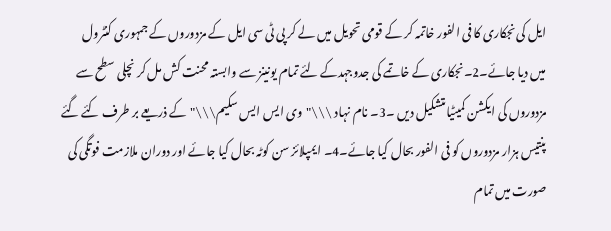ایل کی نجکاری کا فی الفور خاتمہ کر کے قومی تحویل میں لے کر پی ٹی سی ایل کے مزدوروں کے جمہوری کنٹرول میں دیا جائے۔2۔نجکاری کے خاتمے کی جدوجہدکے لئے تمام یونینز سے وابستہ محنت کش مل کر نچلی سطح سے مزدوروں کی ایکشن کمیٹیاںتشکیل دیں ۔3۔ نام نہاد \\\"وی ایس ایس سکیم\\\"کے ذریعے بر طرف کئے گئے پنتیس ہزار مزدوروں کو فی الفور بحال کیا جائے۔4۔ ایمپلائز سن کوٹہ بحال کیا جائے اور دوران ملازمت فوتگی کی صورت میں تمام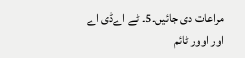مراعات دی جائیں۔5۔ ٹے اےڈی اے اور اوور ٹائم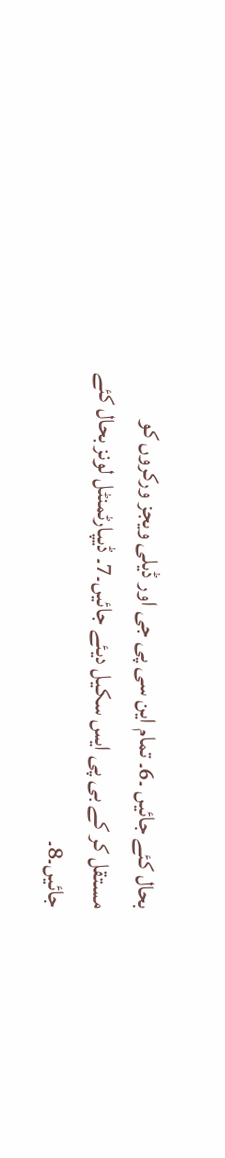بحال کئے جائیں ۔6۔ تمام این سی پی جی اور ڈیلی ویجز ورکروں کو مستقل کر کے بی پی ایس سکیل دیئے جائیں۔7۔ ڈیپارٹمنٹل لونز بحال کئے جائیں۔8۔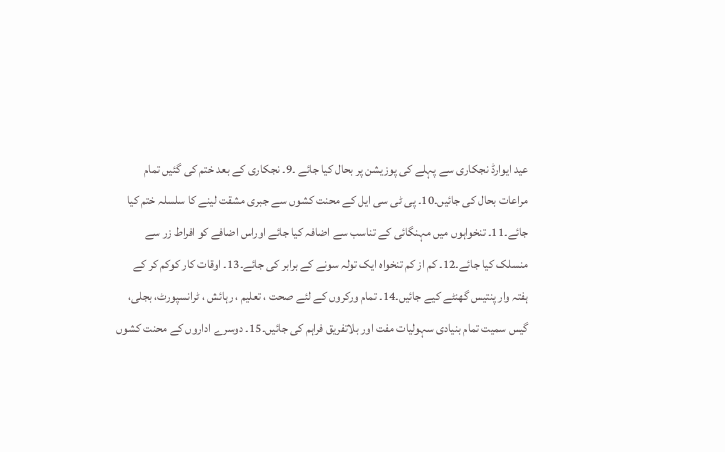عید ایوارڈ نجکاری سے پہلے کی پوزیشن پر بحال کیا جائے ۔9۔ نجکاری کے بعد ختم کی گئیں تمام مراعات بحال کی جائیں۔10۔ پی ٹی سی ایل کے محنت کشوں سے جبری مشقت لینے کا سلسلہ ختم کیا جائے۔11۔ تنخواہوں میں مہنگائی کے تناسب سے اضافہ کیا جائے اوراس اضافے کو افراط زر سے منسلک کیا جائے۔12۔ کم از کم تنخواہ ایک تولہ سونے کے برابر کی جائے۔13۔ اوقات کار کوکم کر کے ہفتہ وار پنتیس گھنٹے کیے جائیں۔14۔ تمام ورکروں کے لئے صحت ، تعلیم ، رہائش ، ٹرانسپورٹ، بجلی، گیس سمیت تمام بنیادی سہولیات مفت اور بلاتفریق فراہم کی جائیں۔15۔ دوسرے اداروں کے محنت کشوں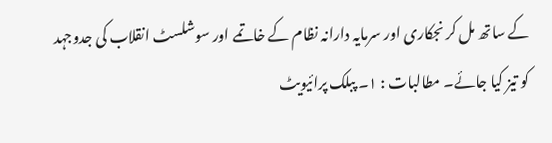کے ساتھ مل کر نجکاری اور سرمایہ دارانہ نظام کے خاتمے اور سوشلسٹ انقلاب کی جدوجہد کو تیز کیا جائے۔ مطالبات : ۱۔ پبلک پرائیویٹ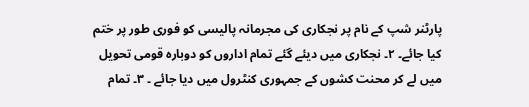پارٹنر شپ کے نام پر نجکاری کی مجرمانہ پالیسی کو فوری طور پر ختم کیا جائے۔ ۲۔ نجکاری میں دیئے گئے تمام اداروں کو دوبارہ قومی تحویل میں لے کر محنت کشوں کے جمہوری کنٹرول میں دیا جائے ۔ ۳۔ تمام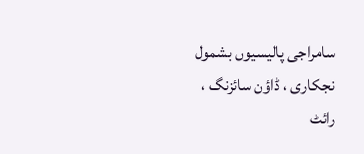سامراجی پالیسیوں بشمول نجکاری ، ڈاؤن سائزنگ ، رائٹ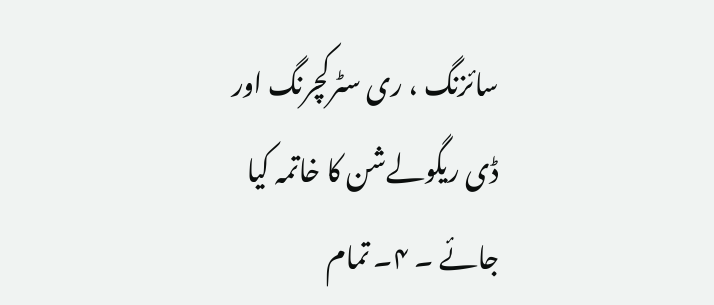سائزنگ ، ری سٹرکچرنگ اور ڈی ریگولےشن کا خاتمہ کیا جائے ۔ ۴۔ تمام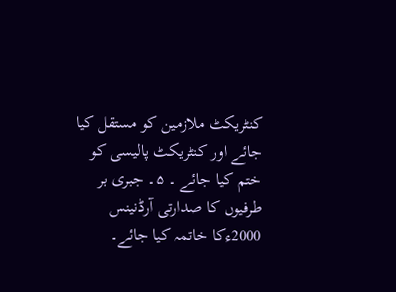کنٹریکٹ ملازمین کو مستقل کیا جائے اور کنٹریکٹ پالیسی کو ختم کیا جائے ۔ ۵۔ جبری بر طرفیوں کا صدارتی آرڈنینس 2000ءکا خاتمہ کیا جائے۔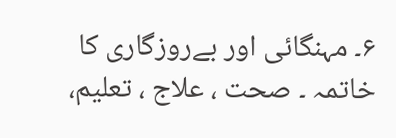۶۔ مہنگائی اور بےروزگاری کا خاتمہ ۔ صحت ، علاج ، تعلیم،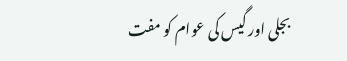بجلی اور گیس کی عوام کو مفت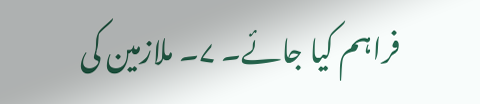فراہم کیا جائے۔ ۷۔ ملازمین کی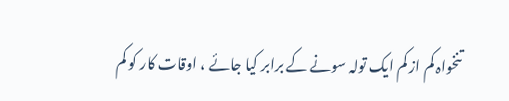تنخواہ کم از کم ایک تولہ سونے کے برابر کیا جائے ، اوقات کار کو کم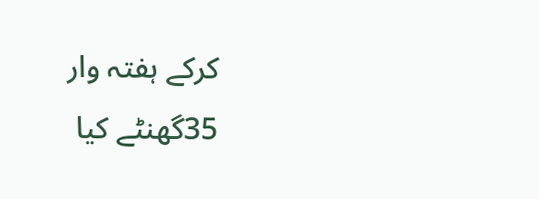کرکے ہفتہ وار 35گھنٹے کیا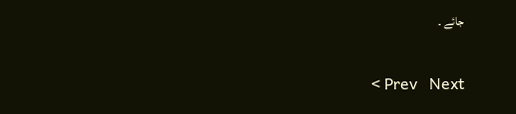جائے ۔

< Prev   Next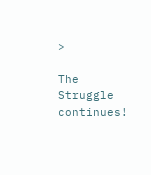>

The Struggle continues!